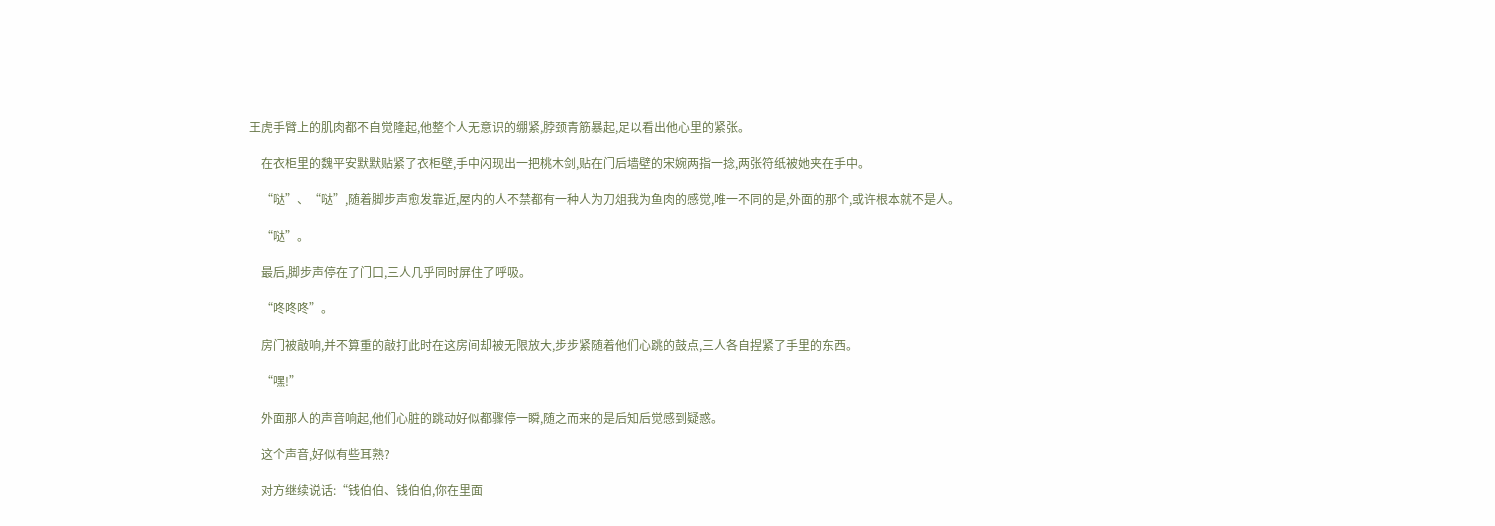王虎手臂上的肌肉都不自觉隆起,他整个人无意识的绷紧,脖颈青筋暴起,足以看出他心里的紧张。

    在衣柜里的魏平安默默贴紧了衣柜壁,手中闪现出一把桃木剑,贴在门后墙壁的宋婉两指一捻,两张符纸被她夹在手中。

    “哒”、“哒”,随着脚步声愈发靠近,屋内的人不禁都有一种人为刀俎我为鱼肉的感觉,唯一不同的是,外面的那个,或许根本就不是人。

    “哒”。

    最后,脚步声停在了门口,三人几乎同时屏住了呼吸。

    “咚咚咚”。

    房门被敲响,并不算重的敲打此时在这房间却被无限放大,步步紧随着他们心跳的鼓点,三人各自捏紧了手里的东西。

    “嘿!”

    外面那人的声音响起,他们心脏的跳动好似都骤停一瞬,随之而来的是后知后觉感到疑惑。

    这个声音,好似有些耳熟?

    对方继续说话:“钱伯伯、钱伯伯,你在里面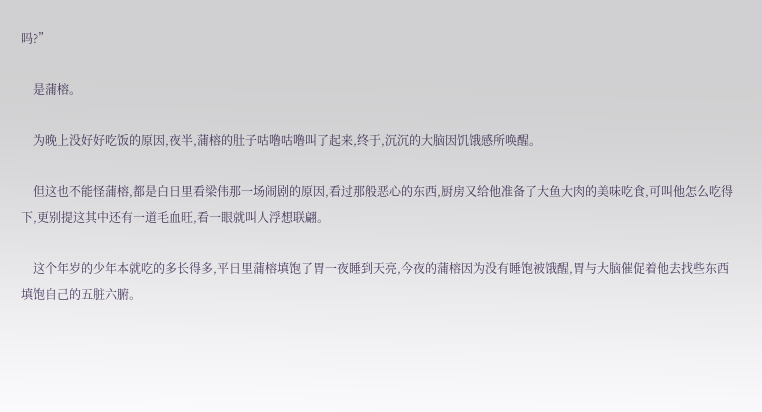吗?”

    是蒲榕。

    为晚上没好好吃饭的原因,夜半,蒲榕的肚子咕噜咕噜叫了起来,终于,沉沉的大脑因饥饿感所唤醒。

    但这也不能怪蒲榕,都是白日里看梁伟那一场闹剧的原因,看过那般恶心的东西,厨房又给他准备了大鱼大肉的美味吃食,可叫他怎么吃得下,更别提这其中还有一道毛血旺,看一眼就叫人浮想联翩。

    这个年岁的少年本就吃的多长得多,平日里蒲榕填饱了胃一夜睡到天亮,今夜的蒲榕因为没有睡饱被饿醒,胃与大脑催促着他去找些东西填饱自己的五脏六腑。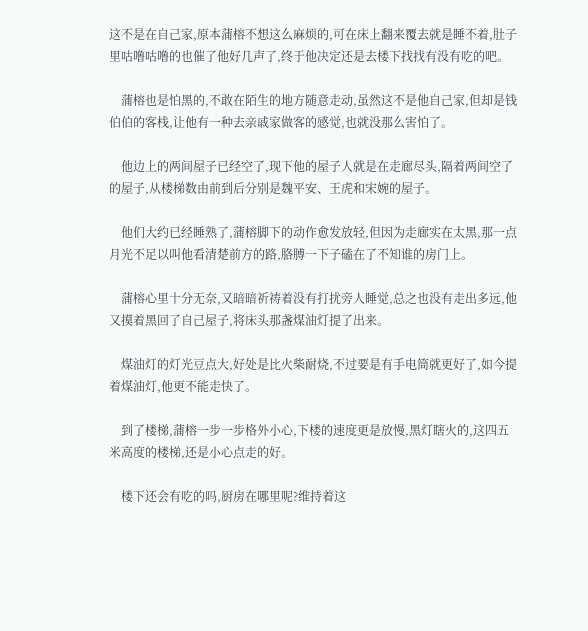这不是在自己家,原本蒲榕不想这么麻烦的,可在床上翻来覆去就是睡不着,肚子里咕噜咕噜的也催了他好几声了,终于他决定还是去楼下找找有没有吃的吧。

    蒲榕也是怕黑的,不敢在陌生的地方随意走动,虽然这不是他自己家,但却是钱伯伯的客栈,让他有一种去亲戚家做客的感觉,也就没那么害怕了。

    他边上的两间屋子已经空了,现下他的屋子人就是在走廊尽头,隔着两间空了的屋子,从楼梯数由前到后分别是魏平安、王虎和宋婉的屋子。

    他们大约已经睡熟了,蒲榕脚下的动作愈发放轻,但因为走廊实在太黑,那一点月光不足以叫他看清楚前方的路,胳膊一下子磕在了不知谁的房门上。

    蒲榕心里十分无奈,又暗暗祈祷着没有打扰旁人睡觉,总之也没有走出多远,他又摸着黑回了自己屋子,将床头那盏煤油灯提了出来。

    煤油灯的灯光豆点大,好处是比火柴耐烧,不过要是有手电筒就更好了,如今提着煤油灯,他更不能走快了。

    到了楼梯,蒲榕一步一步格外小心,下楼的速度更是放慢,黑灯瞎火的,这四五米高度的楼梯,还是小心点走的好。

    楼下还会有吃的吗,厨房在哪里呢?维持着这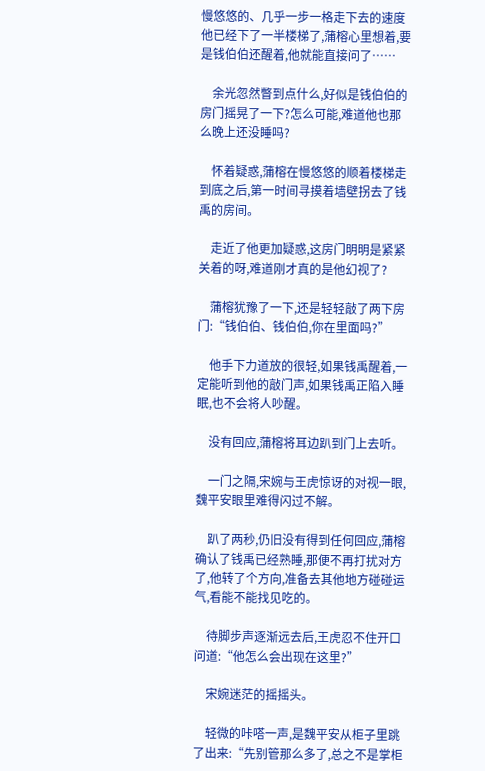慢悠悠的、几乎一步一格走下去的速度他已经下了一半楼梯了,蒲榕心里想着,要是钱伯伯还醒着,他就能直接问了……

    余光忽然瞥到点什么,好似是钱伯伯的房门摇晃了一下?怎么可能,难道他也那么晚上还没睡吗?

    怀着疑惑,蒲榕在慢悠悠的顺着楼梯走到底之后,第一时间寻摸着墙壁拐去了钱禹的房间。

    走近了他更加疑惑,这房门明明是紧紧关着的呀,难道刚才真的是他幻视了?

    蒲榕犹豫了一下,还是轻轻敲了两下房门:“钱伯伯、钱伯伯,你在里面吗?”

    他手下力道放的很轻,如果钱禹醒着,一定能听到他的敲门声,如果钱禹正陷入睡眠,也不会将人吵醒。

    没有回应,蒲榕将耳边趴到门上去听。

    一门之隔,宋婉与王虎惊讶的对视一眼,魏平安眼里难得闪过不解。

    趴了两秒,仍旧没有得到任何回应,蒲榕确认了钱禹已经熟睡,那便不再打扰对方了,他转了个方向,准备去其他地方碰碰运气,看能不能找见吃的。

    待脚步声逐渐远去后,王虎忍不住开口问道:“他怎么会出现在这里?”

    宋婉迷茫的摇摇头。

    轻微的咔嗒一声,是魏平安从柜子里跳了出来:“先别管那么多了,总之不是掌柜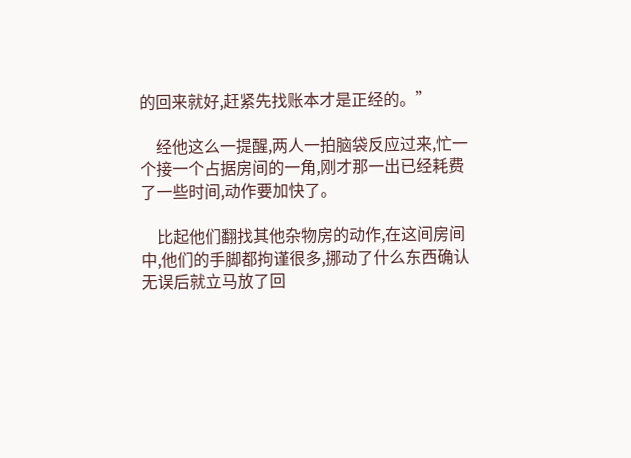的回来就好,赶紧先找账本才是正经的。”

    经他这么一提醒,两人一拍脑袋反应过来,忙一个接一个占据房间的一角,刚才那一出已经耗费了一些时间,动作要加快了。

    比起他们翻找其他杂物房的动作,在这间房间中,他们的手脚都拘谨很多,挪动了什么东西确认无误后就立马放了回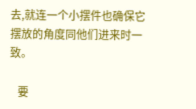去,就连一个小摆件也确保它摆放的角度同他们进来时一致。

    要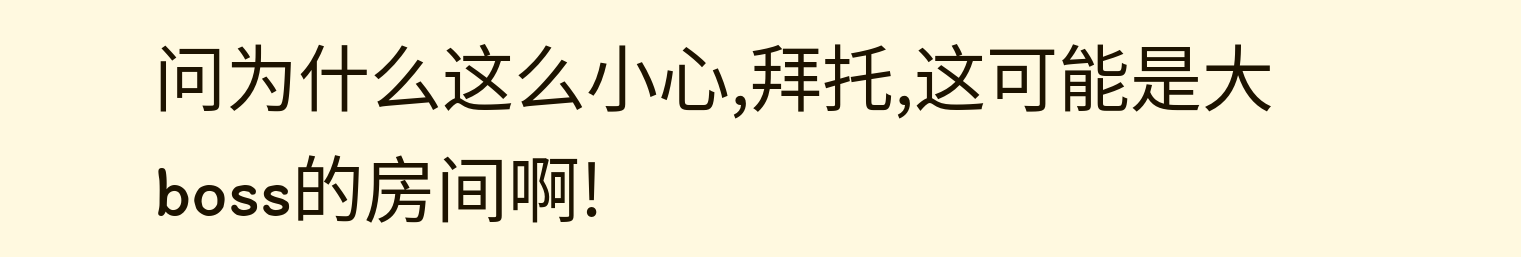问为什么这么小心,拜托,这可能是大boss的房间啊!